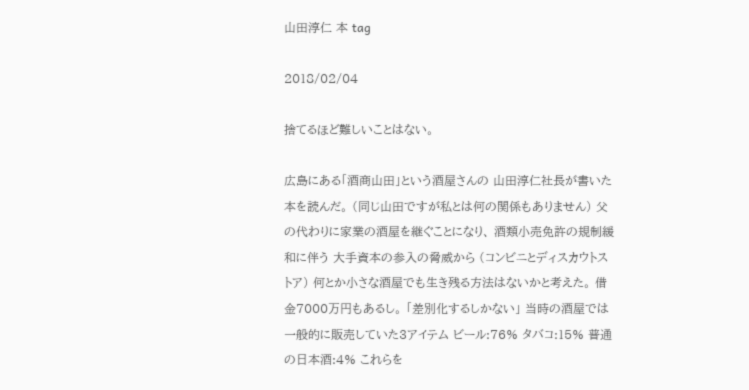山田淳仁 本 tag

2018/02/04

捨てるほど難しいことはない。

広島にある「酒商山田」という酒屋さんの 山田淳仁社長が書いた本を読んだ。 (同じ山田ですが私とは何の関係もありません) 父の代わりに家業の酒屋を継ぐことになり、 酒類小売免許の規制緩和に伴う 大手資本の参入の脅威から (コンビニとディスカウトストア) 何とか小さな酒屋でも生き残る方法はないかと考えた。 借金7000万円もあるし。 「差別化するしかない」 当時の酒屋では一般的に販売していた3アイテム ビール:76% タバコ:15% 普通の日本酒:4% これらを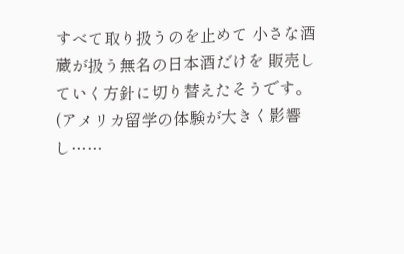すべて取り扱うのを止めて 小さな酒蔵が扱う無名の日本酒だけを 販売していく方針に切り替えたそうです。 (アメリカ留学の体験が大きく影響し……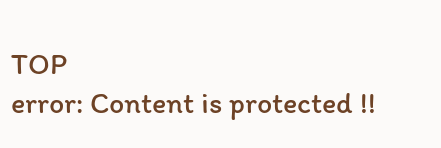TOP
error: Content is protected !!